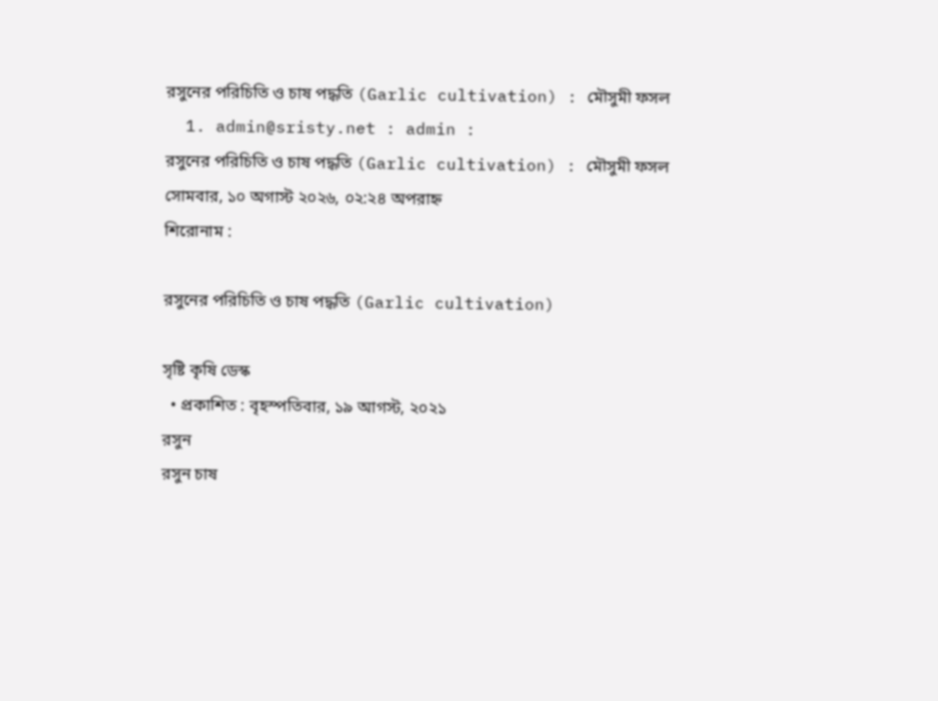রসুনের পরিচিতি ও চাষ পদ্ধতি (Garlic cultivation) : মৌসুমী ফসল
  1. admin@sristy.net : admin :
রসুনের পরিচিতি ও চাষ পদ্ধতি (Garlic cultivation) : মৌসুমী ফসল
সোমবার, ১০ অগাস্ট ২০২৬, ০২:২৪ অপরাহ্ন
শিরোনাম :

রসুনের পরিচিতি ও চাষ পদ্ধতি (Garlic cultivation)

সৃষ্টি কৃষি ডেস্ক
  • প্রকাশিত : বৃহস্পতিবার, ১৯ আগস্ট, ২০২১
রসুন
রসুন চাষ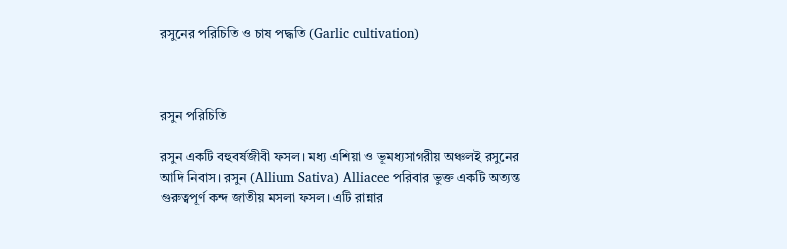রসুনের পরিচিতি ও চাষ পদ্ধতি (Garlic cultivation)



রসুন পরিচিতি

রসুন একটি বহুবর্ষজীবী ফসল। মধ্য এশিয়া ও ভূমধ্যসাগরীয় অঞ্চলই রসুনের আদি নিবাস। রসুন (Allium Sativa) Alliacee পরিবার ভুক্ত একটি অত্যন্ত গুরুত্বপূর্ণ কন্দ জাতীয় মসলা ফসল। এটি রান্নার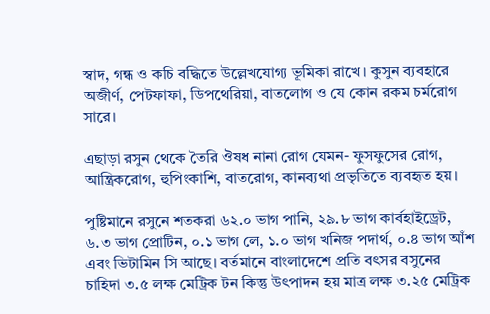স্বাদ, গন্ধ ও কচি বদ্ধিতে উল্লেখযোগ্য ভূমিকা রাখে। কুসুন ব্যবহারে অজীর্ণ, পেটফাফা, ডিপথেরিয়া, বাতলোগ ও যে কোন রকম চর্মরোগ সারে।

এছাড়া রসুন থেকে তৈরি ঔষধ নানা রোগ যেমন- ফুসফুসের রোগ, আন্ত্রিকরোগ, হুপিংকাশি, বাতরোগ, কানব্যথা প্রভৃতিতে ব্যবহৃত হয়।

পুষ্টিমানে রসুনে শতকরা ৬২.০ ভাগ পানি, ২৯.৮ ভাগ কার্বহাইড্রেট, ৬.৩ ভাগ প্রোটিন, ০.১ ভাগ লে, ১.০ ভাগ খনিজ পদার্থ, ০.৪ ভাগ আঁশ এবং ভিটামিন সি আছে। বর্তমানে বাংলাদেশে প্রতি বৎসর বসুনের চাহিদা ৩.৫ লক্ষ মেট্রিক টন কিন্তু উৎপাদন হয় মাত্র লক্ষ ৩.২৫ মেট্রিক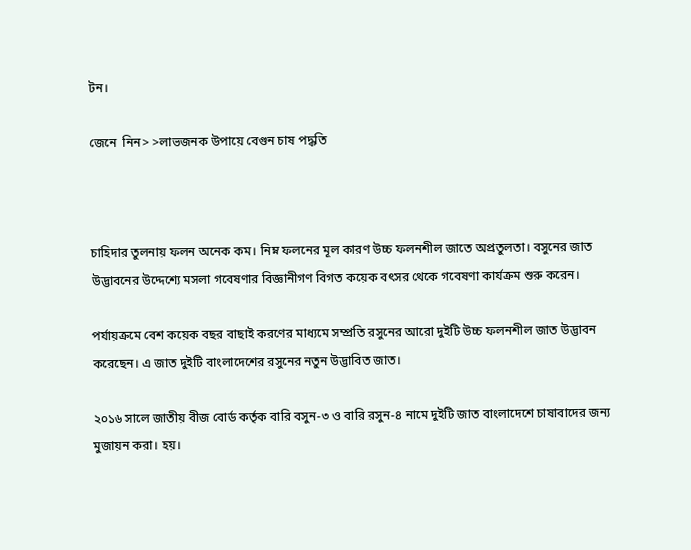টন।

জেনে  নিন> >লাভজনক উপায়ে বেগুন চাষ পদ্ধতি



চাহিদার তুলনায় ফলন অনেক কম। নিম্ন ফলনের মূল কারণ উচ্চ ফলনশীল জাতে অপ্রতুলতা। বসুনের জাত উদ্ভাবনের উদ্দেশ্যে মসলা গবেষণার বিজ্ঞানীগণ বিগত কয়েক বৎসর থেকে গবেষণা কার্যক্রম শুরু করেন।

পর্যায়ক্রমে বেশ কয়েক বছর বাছাই করণের মাধ্যমে সম্প্রতি রসুনের আরো দুইটি উচ্চ ফলনশীল জাত উদ্ভাবন করেছেন। এ জাত দুইটি বাংলাদেশের রসুনের নতুন উদ্ভাবিত জাত।

২০১৬ সালে জাতীয় বীজ বোর্ড কর্তৃক বারি বসুন-৩ ও বারি রসুন-৪ নামে দুইটি জাত বাংলাদেশে চাষাবাদের জন্য মুজায়ন করা। হয়।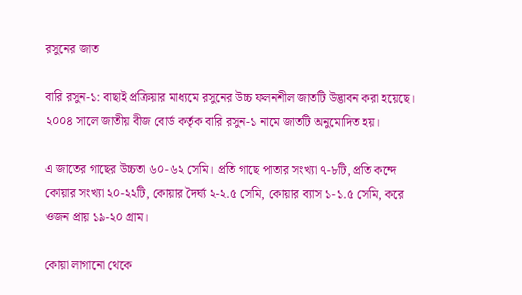রসুনের জাত

বারি রসুন-১: বাছাই প্রক্রিয়ার মাধ্যমে রসুনের উচ্চ ফলনশীল জাতটি উদ্ভাবন করা হয়েছে। ২০০৪ সালে জাতীয় বীজ বোর্ড কর্তৃক বারি রসুন-১ নামে জাতটি অনুমোদিত হয়।

এ জাতের গাছের উচ্চতা ৬০-৬২ সেমি। প্রতি গাছে পাতার সংখ্যা ৭-৮টি, প্রতি কন্দে কোয়ার সংখ্যা ২০-২২টি, কোয়ার দৈর্ঘ্য ২-২.৫ সেমি, কোয়ার ব্যাস ১-১.৫ সেমি, করে ওজন প্রায় ১৯-২০ গ্রাম।

কোয়া লাগানো থেকে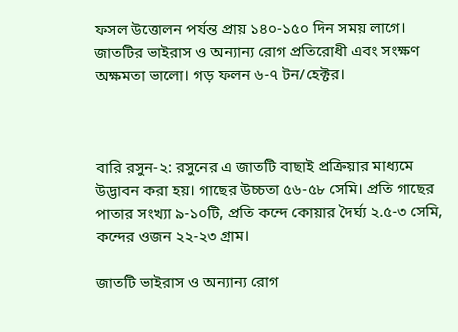ফসল উত্তোলন পর্যন্ত প্রায় ১৪০-১৫০ দিন সময় লাগে। জাতটির ভাইরাস ও অন্যান্য রোগ প্রতিরোধী এবং সংক্ষণ অক্ষমতা ভালো। গড় ফলন ৬-৭ টন/হেক্টর।



বারি রসুন-২: রসুনের এ জাতটি বাছাই প্রক্রিয়ার মাধ্যমে উদ্ভাবন করা হয়। গাছের উচ্চতা ৫৬-৫৮ সেমি। প্রতি গাছের পাতার সংখ্যা ৯-১০টি, প্রতি কন্দে কোয়ার দৈর্ঘ্য ২.৫-৩ সেমি, কন্দের ওজন ২২-২৩ গ্রাম।

জাতটি ভাইরাস ও অন্যান্য রোগ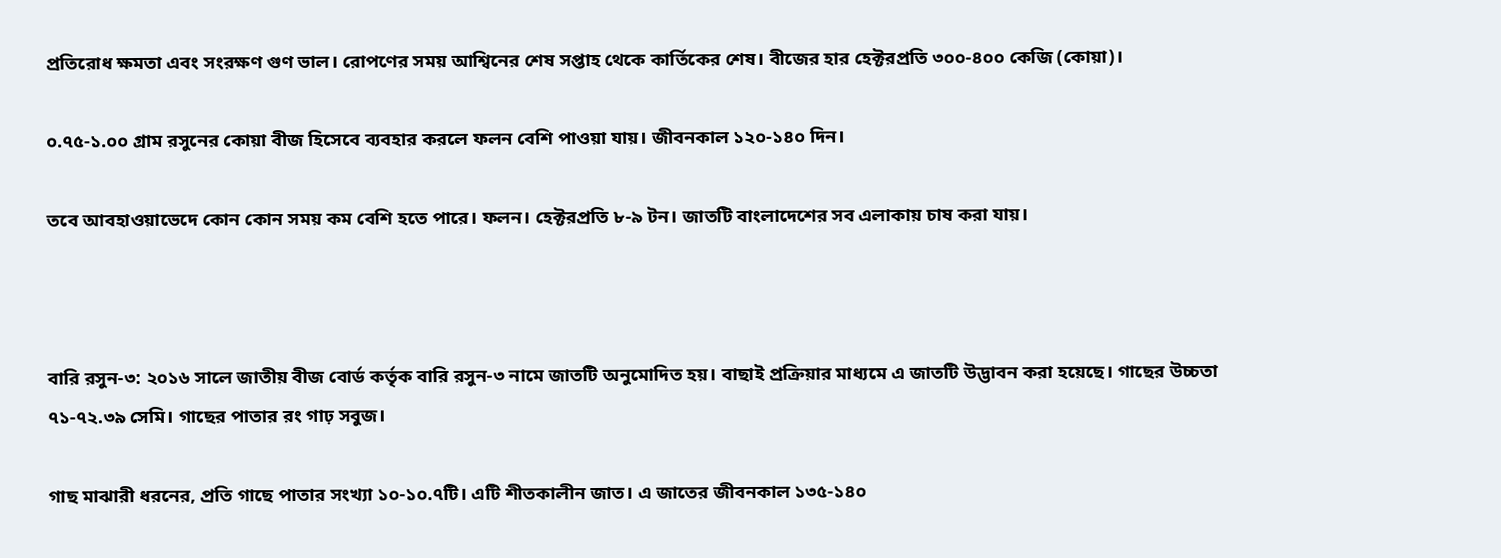প্রতিরোধ ক্ষমতা এবং সংরক্ষণ গুণ ভাল। রোপণের সময় আশ্বিনের শেষ সপ্তাহ থেকে কার্তিকের শেষ। বীজের হার হেক্টরপ্রতি ৩০০-৪০০ কেজি (কোয়া)।

০.৭৫-১.০০ গ্রাম রসুনের কোয়া বীজ হিসেবে ব্যবহার করলে ফলন বেশি পাওয়া যায়। জীবনকাল ১২০-১৪০ দিন।

তবে আবহাওয়াভেদে কোন কোন সময় কম বেশি হতে পারে। ফলন। হেক্টরপ্রতি ৮-৯ টন। জাতটি বাংলাদেশের সব এলাকায় চাষ করা যায়।



বারি রসুন-৩: ২০১৬ সালে জাতীয় বীজ বোর্ড কর্তৃক বারি রসুন-৩ নামে জাতটি অনুমোদিত হয়। বাছাই প্রক্রিয়ার মাধ্যমে এ জাতটি উদ্ভাবন করা হয়েছে। গাছের উচ্চতা ৭১-৭২.৩৯ সেমি। গাছের পাতার রং গাঢ় সবুজ।

গাছ মাঝারী ধরনের, প্রতি গাছে পাতার সংখ্যা ১০-১০.৭টি। এটি শীতকালীন জাত। এ জাতের জীবনকাল ১৩৫-১৪০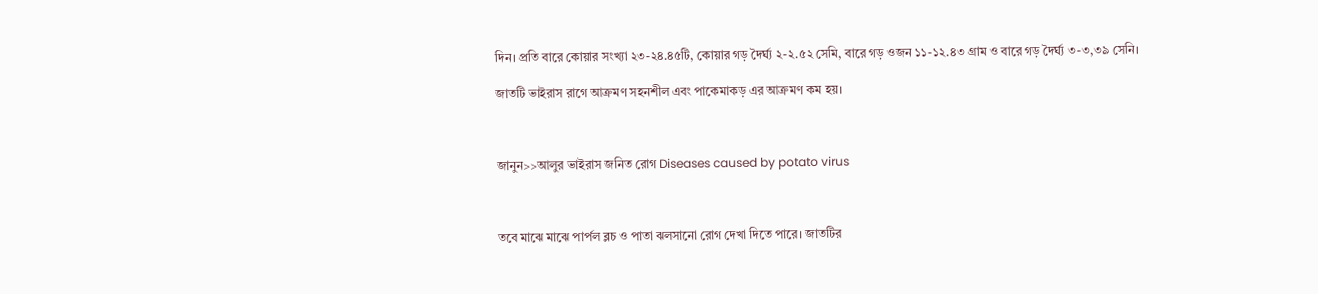দিন। প্রতি বারে কোয়ার সংখ্যা ২৩-২৪.৪৫টি, কোয়ার গড় দৈর্ঘ্য ২-২.৫২ সেমি, বারে গড় ওজন ১১-১২.৪৩ গ্রাম ও বারে গড় দৈর্ঘ্য ৩-৩,৩৯ সেনি।

জাতটি ভাইরাস রাগে আক্রমণ সহনশীল এবং পাকেমাকড় এর আক্রমণ কম হয়।



জানুন>>আলুর ভাইরাস জনিত রোগ Diseases caused by potato virus



তবে মাঝে মাঝে পার্পল ব্লচ ও পাতা ঝলসানো রোগ দেখা দিতে পারে। জাতটির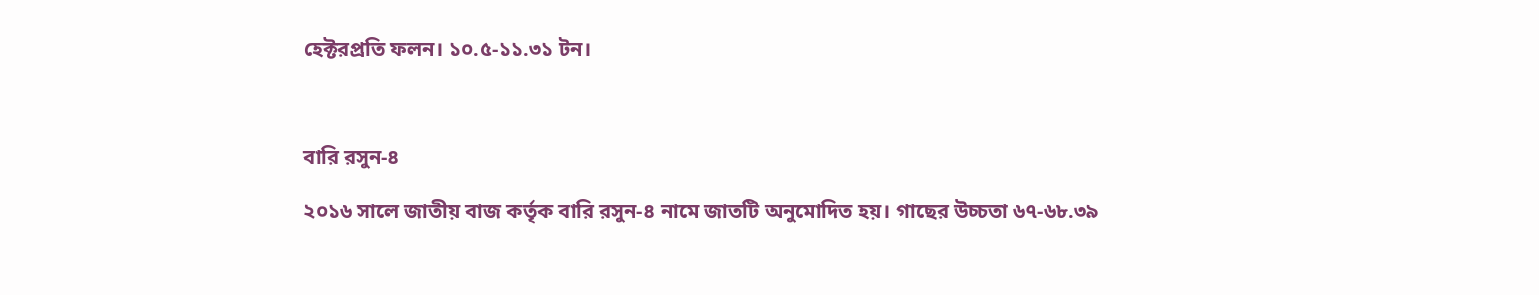হেক্টরপ্রতি ফলন। ১০.৫-১১.৩১ টন।



বারি রসুন-৪

২০১৬ সালে জাতীয় বাজ কর্তৃক বারি রসুন-৪ নামে জাতটি অনুমোদিত হয়। গাছের উচ্চতা ৬৭-৬৮.৩৯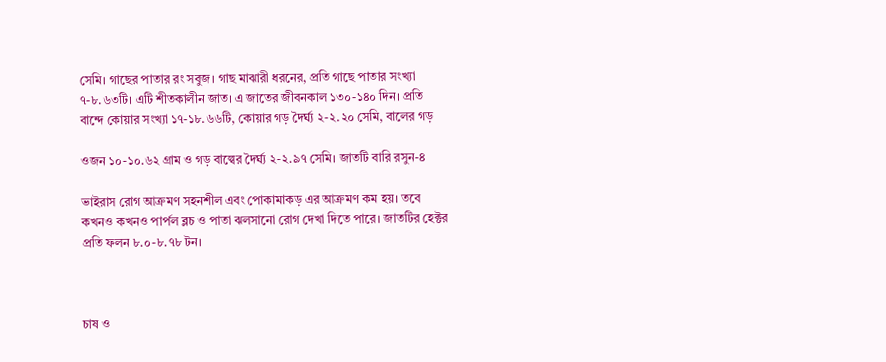সেমি। গাছের পাতার রং সবুজ। গাছ মাঝারী ধরনের, প্রতি গাছে পাতার সংখ্যা ৭-৮.৬৩টি। এটি শীতকালীন জাত। এ জাতের জীবনকাল ১৩০-১৪০ দিন। প্রতি বান্দে কোয়ার সংখ্যা ১৭-১৮.৬৬টি, কোয়ার গড় দৈর্ঘ্য ২-২.২০ সেমি, বালের গড়

ওজন ১০-১০.৬২ গ্রাম ও গড় বাল্বের দৈর্ঘ্য ২-২.৯৭ সেমি। জাতটি বারি রসুন-৪

ভাইরাস রোগ আক্রমণ সহনশীল এবং পোকামাকড় এর আক্রমণ কম হয়। তবে কখনও কখনও পার্পল ব্লচ ও পাতা ঝলসানো রোগ দেখা দিতে পারে। জাতটির হেক্টর প্রতি ফলন ৮.০-৮.৭৮ টন।



চাষ ও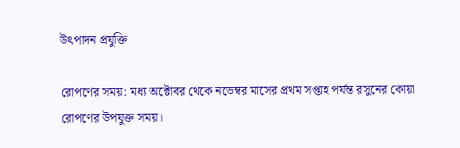উৎপাদন প্রযুক্তি

রোপণের সময়: মধ্য অক্টোবর থেকে নভেম্বর মাসের প্রথম সপ্তাহ পর্যন্ত রসুনের কোয়া রোপণের উপযুক্ত সময়।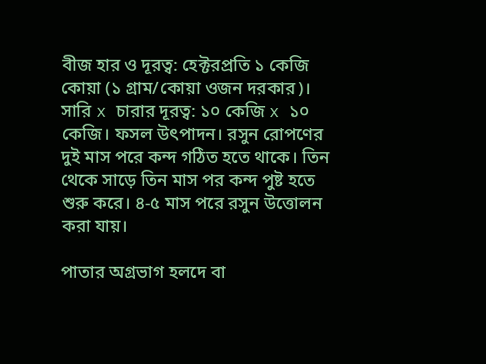বীজ হার ও দূরত্ব: হেক্টরপ্রতি ১ কেজি কোয়া (১ গ্রাম/কোয়া ওজন দরকার)। সারি x চারার দূরত্ব: ১০ কেজি x ১০ কেজি। ফসল উৎপাদন। রসুন রোপণের দুই মাস পরে কন্দ গঠিত হতে থাকে। তিন থেকে সাড়ে তিন মাস পর কন্দ পুষ্ট হতে শুরু করে। ৪-৫ মাস পরে রসুন উত্তোলন করা যায়।

পাতার অগ্রভাগ হলদে বা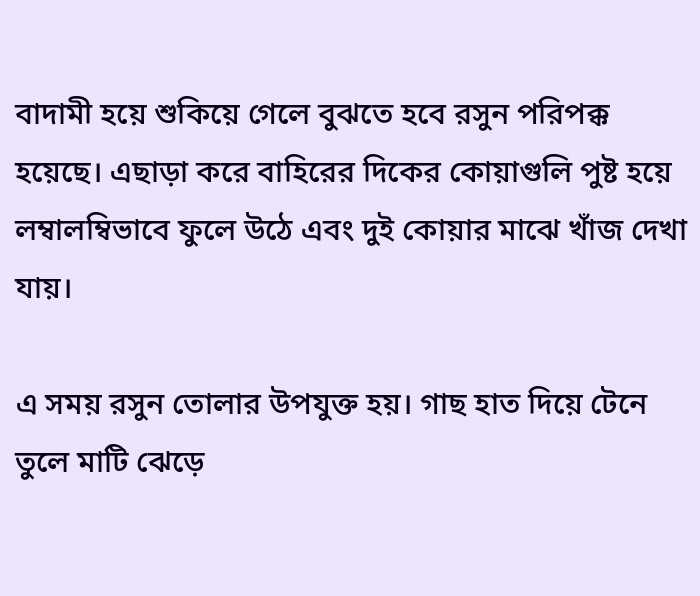বাদামী হয়ে শুকিয়ে গেলে বুঝতে হবে রসুন পরিপক্ক হয়েছে। এছাড়া করে বাহিরের দিকের কোয়াগুলি পুষ্ট হয়ে লম্বালম্বিভাবে ফুলে উঠে এবং দুই কোয়ার মাঝে খাঁজ দেখা যায়।

এ সময় রসুন তোলার উপযুক্ত হয়। গাছ হাত দিয়ে টেনে তুলে মাটি ঝেড়ে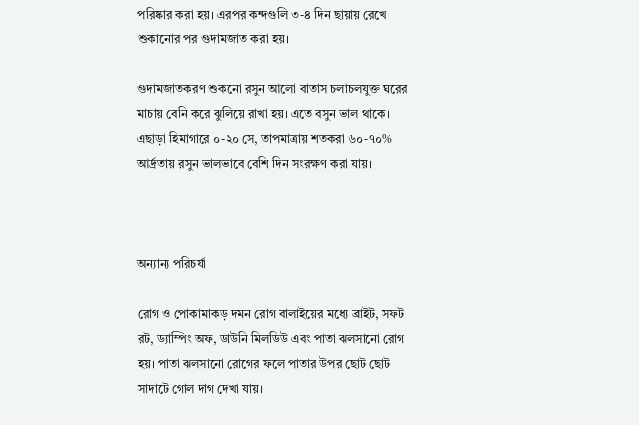পরিষ্কার করা হয়। এরপর কন্দগুলি ৩-৪ দিন ছায়ায় রেখে শুকানোর পর গুদামজাত করা হয়।

গুদামজাতকরণ শুকনো রসুন আলো বাতাস চলাচলযুক্ত ঘরের মাচায় বেনি করে ঝুলিয়ে রাখা হয়। এতে বসুন ভাল থাকে। এছাড়া হিমাগারে ০-২০ সে, তাপমাত্রায় শতকরা ৬০-৭০% আর্দ্রতায় রসুন ভালভাবে বেশি দিন সংরক্ষণ করা যায়।



অন্যান্য পরিচর্যা

রোগ ও পোকামাকড় দমন রোগ বালাইয়ের মধ্যে ব্রাইট, সফট রট, ড্যাম্পিং অফ, ডাউনি মিলডিউ এবং পাতা ঝলসানো রোগ হয়। পাতা ঝলসানো রোগের ফলে পাতার উপর ছোট ছোট সাদাটে গোল দাগ দেখা যায়।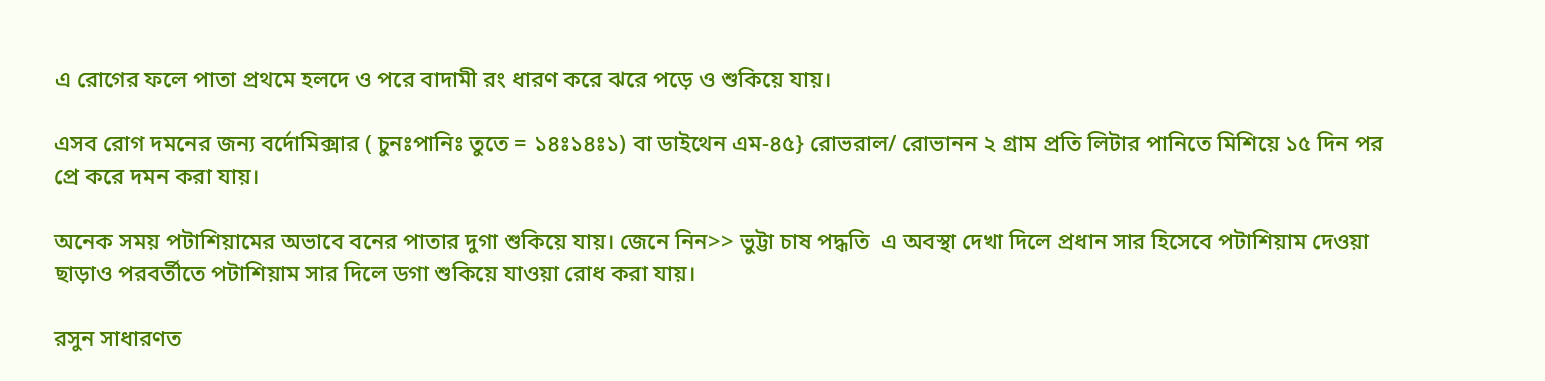এ রোগের ফলে পাতা প্রথমে হলদে ও পরে বাদামী রং ধারণ করে ঝরে পড়ে ও শুকিয়ে যায়।

এসব রোগ দমনের জন্য বর্দোমিক্সার ( চুনঃপানিঃ তুতে = ১৪ঃ১৪ঃ১) বা ডাইথেন এম-৪৫} রোভরাল/ রোভানন ২ গ্রাম প্রতি লিটার পানিতে মিশিয়ে ১৫ দিন পর প্রে করে দমন করা যায়।

অনেক সময় পটাশিয়ামের অভাবে বনের পাতার দুগা শুকিয়ে যায়। জেনে নিন>> ভুট্টা চাষ পদ্ধতি  এ অবস্থা দেখা দিলে প্রধান সার হিসেবে পটাশিয়াম দেওয়া ছাড়াও পরবর্তীতে পটাশিয়াম সার দিলে ডগা শুকিয়ে যাওয়া রোধ করা যায়।

রসুন সাধারণত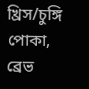খ্রিস/চুঙ্গি পোকা, ব্রেভ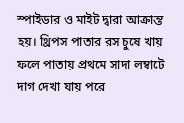স্পাইডার ও মাইট দ্বারা আক্রান্ত হয়। থ্রিপস পাতার রস চুষে খায় ফলে পাতায় প্রথমে সাদা লম্বাটে দাগ দেখা যায় পরে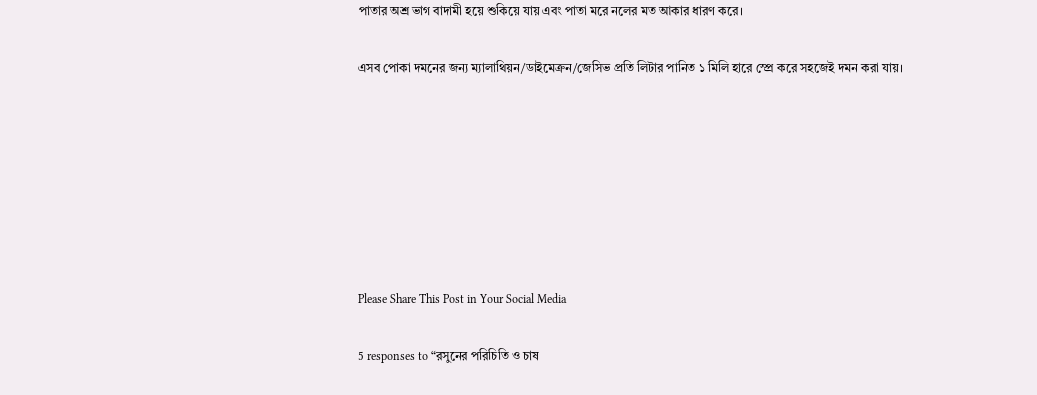পাতার অশ্র ভাগ বাদামী হয়ে শুকিয়ে যায় এবং পাতা মরে নলের মত আকার ধারণ করে।

এসব পোকা দমনের জন্য ম্যালাথিয়ন/ডাইমেক্রন/জেসিভ প্রতি লিটার পানিত ১ মিলি হারে স্প্রে করে সহজেই দমন করা যায়।







Please Share This Post in Your Social Media

5 responses to “রসুনের পরিচিতি ও চাষ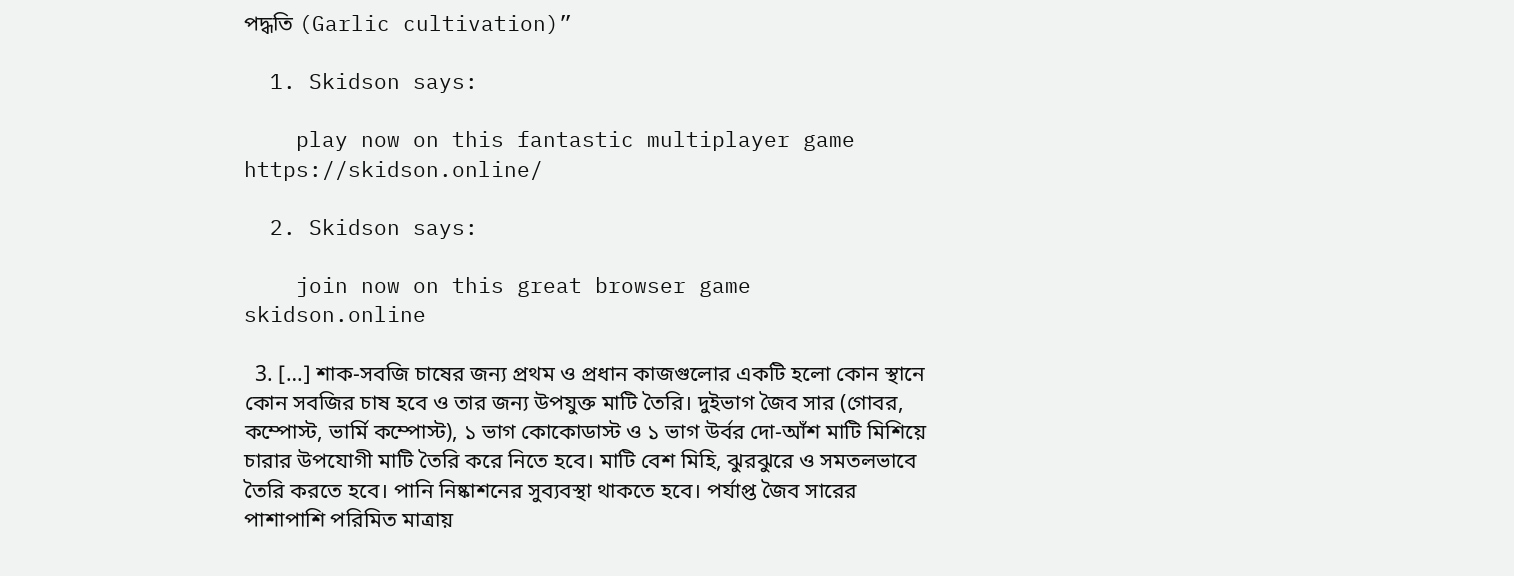পদ্ধতি (Garlic cultivation)”

  1. Skidson says:

    play now on this fantastic multiplayer game https://skidson.online/

  2. Skidson says:

    join now on this great browser game skidson.online

  3. […] শাক-সবজি চাষের জন্য প্রথম ও প্রধান কাজগুলোর একটি হলো কোন স্থানে কোন সবজির চাষ হবে ও তার জন্য উপযুক্ত মাটি তৈরি। দুইভাগ জৈব সার (গোবর, কম্পোস্ট, ভার্মি কম্পোস্ট), ১ ভাগ কোকোডাস্ট ও ১ ভাগ উর্বর দো-আঁশ মাটি মিশিয়ে চারার উপযোগী মাটি তৈরি করে নিতে হবে। মাটি বেশ মিহি, ঝুরঝুরে ও সমতলভাবে তৈরি করতে হবে। পানি নিষ্কাশনের সুব্যবস্থা থাকতে হবে। পর্যাপ্ত জৈব সারের পাশাপাশি পরিমিত মাত্রায়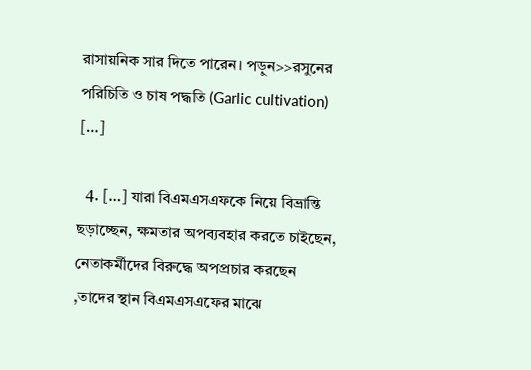রাসায়নিক সার দিতে পারেন। পড়ুন>>রসুনের পরিচিতি ও চাষ পদ্ধতি (Garlic cultivation) […]

  4. […] যারা বিএমএসএফকে নিয়ে বিভ্রান্তি ছড়াচ্ছেন, ক্ষমতার অপব্যবহার করতে চাইছেন, নেতাকর্মীদের বিরুদ্ধে অপপ্রচার করছেন ,তাদের স্থান বিএমএসএফের মাঝে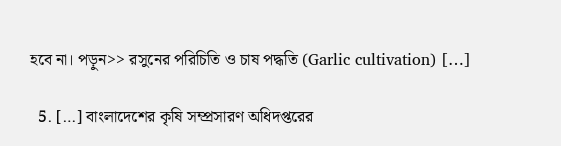হবে না। পড়ুন>> রসুনের পরিচিতি ও চাষ পদ্ধতি (Garlic cultivation) […]

  5. […] বাংলাদেশের কৃষি সম্প্রসারণ অধিদপ্তরের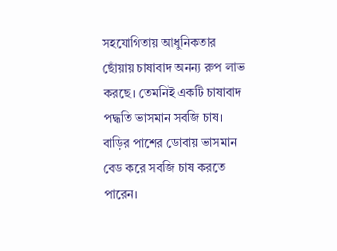সহযোগিতায় আধুনিকতার ছোঁয়ায় চাষাবাদ অনন্য রুপ লাভ করছে। তেমনিই একটি চাষাবাদ পদ্ধতি ভাসমান সবজি চাষ। বাড়ির পাশের ডোবায় ভাসমান বেড করে সবজি চাষ করতে পারেন।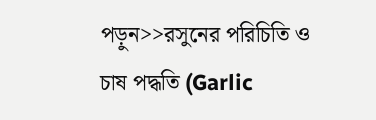পড়ুন>>রসুনের পরিচিতি ও চাষ পদ্ধতি (Garlic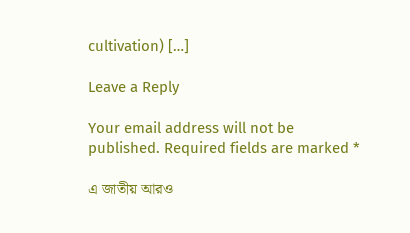cultivation) […]

Leave a Reply

Your email address will not be published. Required fields are marked *

এ জাতীয় আরও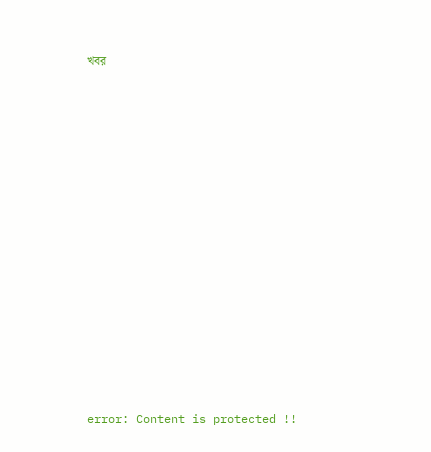খবর















error: Content is protected !!